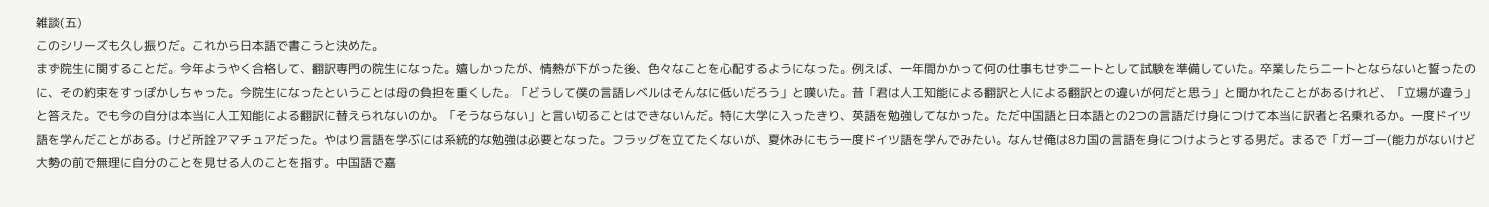雑談(五)
このシリーズも久し振りだ。これから日本語で書こうと決めた。
まず院生に関することだ。今年ようやく合格して、翻訳専門の院生になった。嬉しかったが、情熱が下がった後、色々なことを心配するようになった。例えば、一年間かかって何の仕事もせずニートとして試験を準備していた。卒業したらニートとならないと誓ったのに、その約束をすっぽかしちゃった。今院生になったということは母の負担を重くした。「どうして僕の言語レベルはそんなに低いだろう」と嘆いた。昔「君は人工知能による翻訳と人による翻訳との違いが何だと思う」と聞かれたことがあるけれど、「立場が違う」と答えた。でも今の自分は本当に人工知能による翻訳に替えられないのか。「そうならない」と言い切ることはできないんだ。特に大学に入ったきり、英語を勉強してなかった。ただ中国語と日本語との2つの言語だけ身につけて本当に訳者と名乗れるか。一度ドイツ語を学んだことがある。けど所詮アマチュアだった。やはり言語を学ぶには系統的な勉強は必要となった。フラッグを立てたくないが、夏休みにもう一度ドイツ語を学んでみたい。なんせ俺は8カ国の言語を身につけようとする男だ。まるで「ガーゴー(能力がないけど大勢の前で無理に自分のことを見せる人のことを指す。中国語で嘉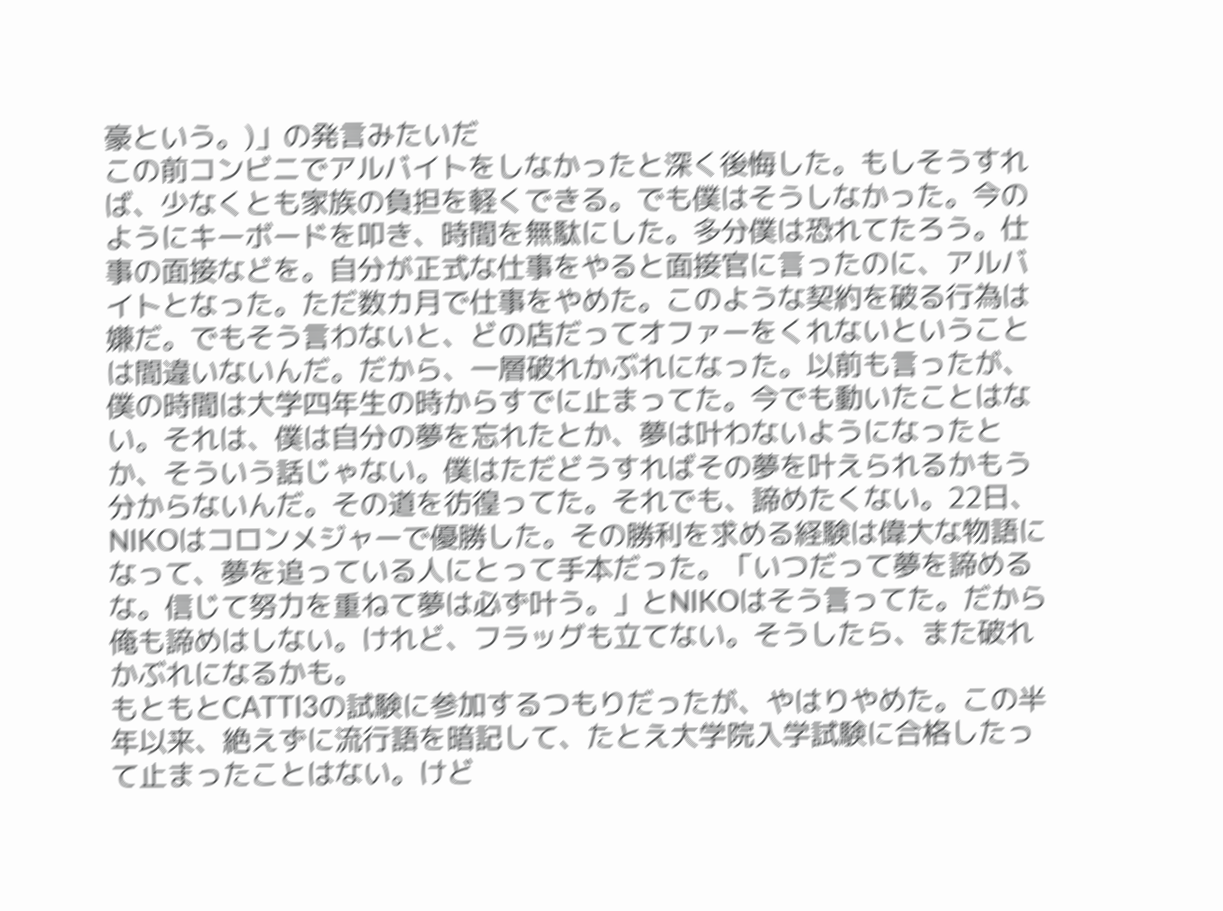豪という。)」の発言みたいだ
この前コンビニでアルバイトをしなかったと深く後悔した。もしそうすれば、少なくとも家族の負担を軽くできる。でも僕はそうしなかった。今のようにキーボードを叩き、時間を無駄にした。多分僕は恐れてたろう。仕事の面接などを。自分が正式な仕事をやると面接官に言ったのに、アルバイトとなった。ただ数カ月で仕事をやめた。このような契約を破る行為は嫌だ。でもそう言わないと、どの店だってオファーをくれないということは間違いないんだ。だから、一層破れかぶれになった。以前も言ったが、僕の時間は大学四年生の時からすでに止まってた。今でも動いたことはない。それは、僕は自分の夢を忘れたとか、夢は叶わないようになったとか、そういう話じゃない。僕はただどうすればその夢を叶えられるかもう分からないんだ。その道を彷徨ってた。それでも、諦めたくない。22日、NIKOはコロンメジャーで優勝した。その勝利を求める経験は偉大な物語になって、夢を追っている人にとって手本だった。「いつだって夢を諦めるな。信じて努力を重ねて夢は必ず叶う。」とNIKOはそう言ってた。だから俺も諦めはしない。けれど、フラッグも立てない。そうしたら、また破れかぶれになるかも。
もともとCATTI3の試験に参加するつもりだったが、やはりやめた。この半年以来、絶えずに流行語を暗記して、たとえ大学院入学試験に合格したって止まったことはない。けど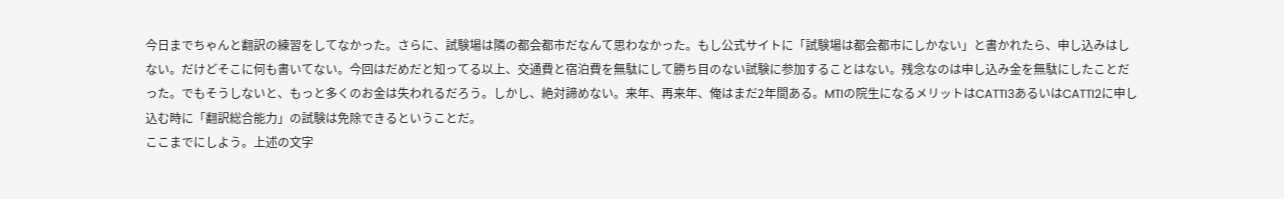今日までちゃんと翻訳の練習をしてなかった。さらに、試験場は隣の都会都市だなんて思わなかった。もし公式サイトに「試験場は都会都市にしかない」と書かれたら、申し込みはしない。だけどそこに何も書いてない。今回はだめだと知ってる以上、交通費と宿泊費を無駄にして勝ち目のない試験に参加することはない。残念なのは申し込み金を無駄にしたことだった。でもそうしないと、もっと多くのお金は失われるだろう。しかし、絶対諦めない。来年、再来年、俺はまだ2年間ある。MTIの院生になるメリットはCATTI3あるいはCATTI2に申し込む時に「翻訳総合能力」の試験は免除できるということだ。
ここまでにしよう。上述の文字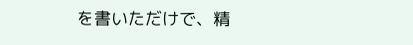を書いただけで、精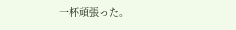一杯頑張った。